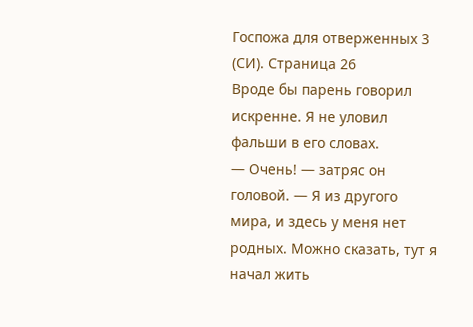Госпожа для отверженных 3 (СИ). Страница 26
Вроде бы парень говорил искренне. Я не уловил фальши в его словах.
— Очень! — затряс он головой. — Я из другого мира, и здесь у меня нет родных. Можно сказать, тут я начал жить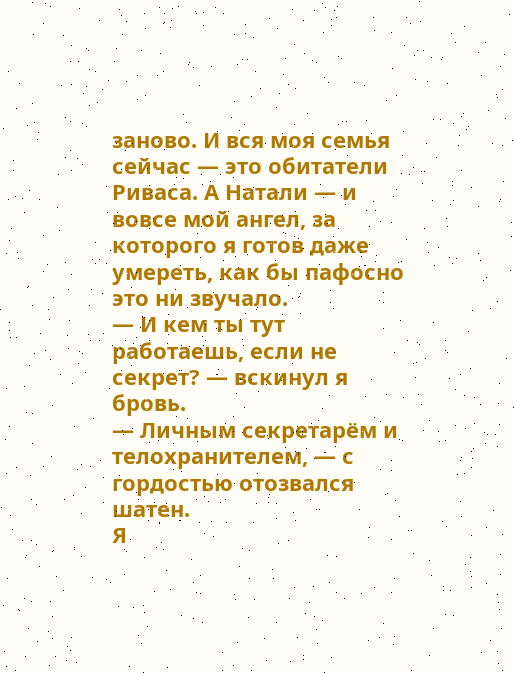заново. И вся моя семья сейчас — это обитатели Риваса. А Натали — и вовсе мой ангел, за которого я готов даже умереть, как бы пафосно это ни звучало.
— И кем ты тут работаешь, если не секрет? — вскинул я бровь.
— Личным секретарём и телохранителем, — с гордостью отозвался шатен.
Я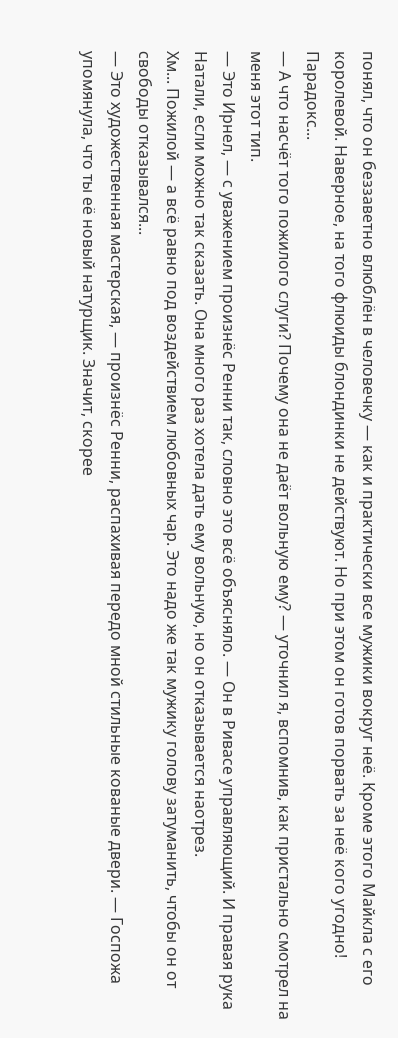понял, что он беззаветно влюблён в человечку — как и практически все мужики вокруг неё. Кроме этого Майкла с его королевой. Наверное, на того флюиды блондинки не действуют. Но при этом он готов порвать за неё кого угодно! Парадокс...
— А что насчёт того пожилого слуги? Почему она не даёт вольную ему? — уточнил я, вспомнив, как пристально смотрел на меня этот тип.
— Это Ирнел, — с уважением произнёс Ренни так, словно это всё объясняло. — Он в Ривасе управляющий. И правая рука Натали, если можно так сказать. Она много раз хотела дать ему вольную, но он отказывается наотрез.
Хм... Пожилой — а всё равно под воздействием любовных чар. Это надо же так мужику голову затуманить, чтобы он от свободы отказывался...
— Это художественная мастерская, — произнёс Ренни, распахивая передо мной стильные кованые двери. — Госпожа упомянула, что ты её новый натурщик. Значит, скорее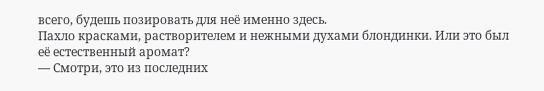всего, будешь позировать для неё именно здесь.
Пахло красками, растворителем и нежными духами блондинки. Или это был её естественный аромат?
— Смотри, это из последних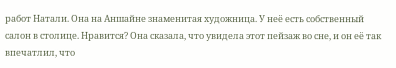работ Натали. Она на Аншайне знаменитая художница. У неё есть собственный салон в столице. Нравится? Она сказала, что увидела этот пейзаж во сне, и он её так впечатлил, что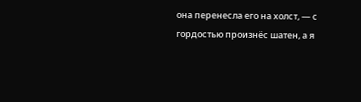она перенесла его на холст, — с гордостью произнёс шатен, а я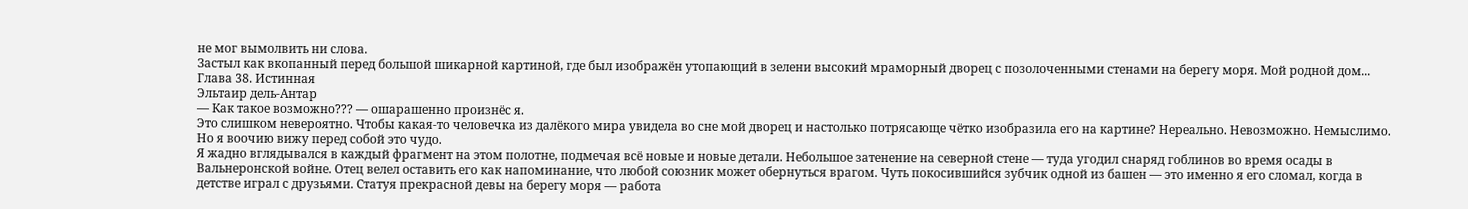не мог вымолвить ни слова.
Застыл как вкопанный перед большой шикарной картиной, где был изображён утопающий в зелени высокий мраморный дворец с позолоченными стенами на берегу моря. Мой родной дом...
Глава 38. Истинная
Эльтаир дель-Антар
— Как такое возможно??? — ошарашенно произнёс я.
Это слишком невероятно. Чтобы какая-то человечка из далёкого мира увидела во сне мой дворец и настолько потрясающе чётко изобразила его на картине? Нереально. Невозможно. Немыслимо. Но я воочию вижу перед собой это чудо.
Я жадно вглядывался в каждый фрагмент на этом полотне, подмечая всё новые и новые детали. Небольшое затенение на северной стене — туда угодил снаряд гоблинов во время осады в Вальнеронской войне. Отец велел оставить его как напоминание, что любой союзник может обернуться врагом. Чуть покосившийся зубчик одной из башен — это именно я его сломал, когда в детстве играл с друзьями. Статуя прекрасной девы на берегу моря — работа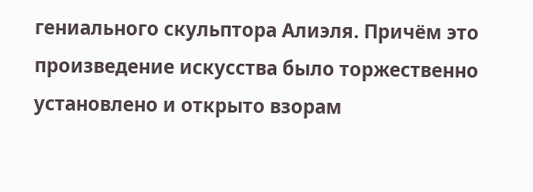гениального скульптора Алиэля. Причём это произведение искусства было торжественно установлено и открыто взорам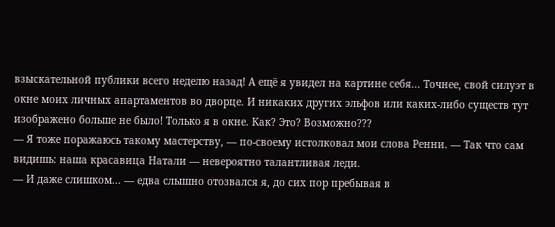взыскательной публики всего неделю назад! А ещё я увидел на картине себя... Точнее, свой силуэт в окне моих личных апартаментов во дворце. И никаких других эльфов или каких-либо существ тут изображено больше не было! Только я в окне. Как? Это? Возможно???
— Я тоже поражаюсь такому мастерству, — по-своему истолковал мои слова Ренни. — Так что сам видишь: наша красавица Натали — невероятно талантливая леди.
— И даже слишком... — едва слышно отозвался я, до сих пор пребывая в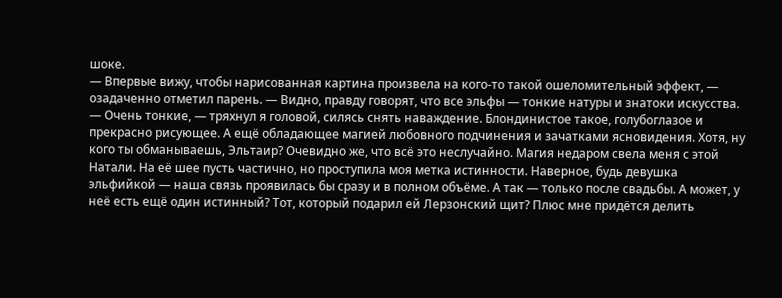шоке.
— Впервые вижу, чтобы нарисованная картина произвела на кого-то такой ошеломительный эффект, — озадаченно отметил парень. — Видно, правду говорят, что все эльфы — тонкие натуры и знатоки искусства.
— Очень тонкие, — тряхнул я головой, силясь снять наваждение. Блондинистое такое, голубоглазое и прекрасно рисующее. А ещё обладающее магией любовного подчинения и зачатками ясновидения. Хотя, ну кого ты обманываешь, Эльтаир? Очевидно же, что всё это неслучайно. Магия недаром свела меня с этой Натали. На её шее пусть частично, но проступила моя метка истинности. Наверное, будь девушка эльфийкой — наша связь проявилась бы сразу и в полном объёме. А так — только после свадьбы. А может, у неё есть ещё один истинный? Тот, который подарил ей Лерзонский щит? Плюс мне придётся делить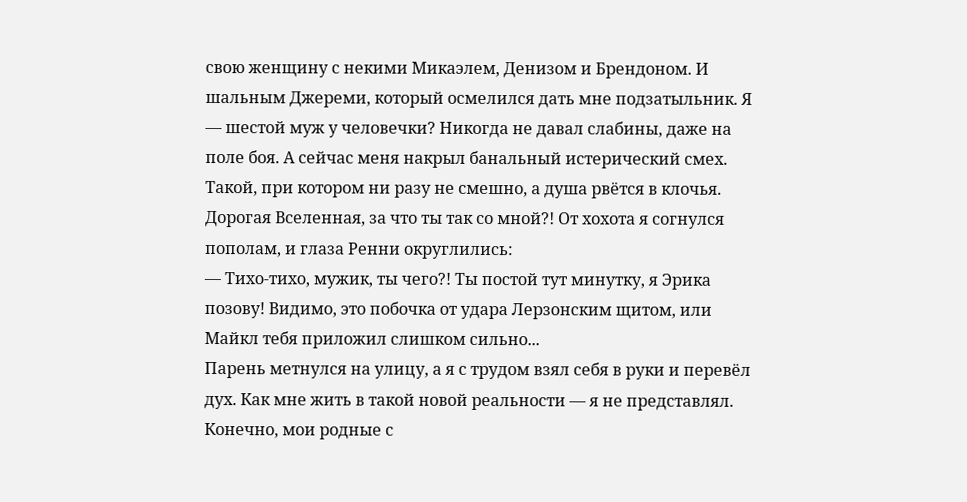свою женщину с некими Микаэлем, Денизом и Брендоном. И шальным Джереми, который осмелился дать мне подзатыльник. Я — шестой муж у человечки? Никогда не давал слабины, даже на поле боя. А сейчас меня накрыл банальный истерический смех. Такой, при котором ни разу не смешно, а душа рвётся в клочья. Дорогая Вселенная, за что ты так со мной?! От хохота я согнулся пополам, и глаза Ренни округлились:
— Тихо-тихо, мужик, ты чего?! Ты постой тут минутку, я Эрика позову! Видимо, это побочка от удара Лерзонским щитом, или Майкл тебя приложил слишком сильно...
Парень метнулся на улицу, а я с трудом взял себя в руки и перевёл дух. Как мне жить в такой новой реальности — я не представлял. Конечно, мои родные с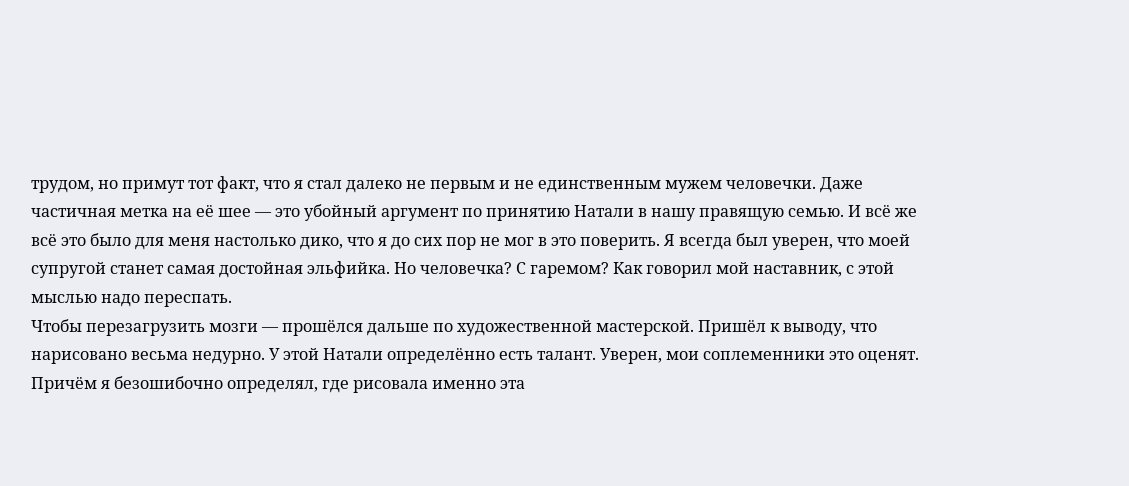трудом, но примут тот факт, что я стал далеко не первым и не единственным мужем человечки. Даже частичная метка на её шее — это убойный аргумент по принятию Натали в нашу правящую семью. И всё же всё это было для меня настолько дико, что я до сих пор не мог в это поверить. Я всегда был уверен, что моей супругой станет самая достойная эльфийка. Но человечка? С гаремом? Как говорил мой наставник, с этой мыслью надо переспать.
Чтобы перезагрузить мозги — прошёлся дальше по художественной мастерской. Пришёл к выводу, что нарисовано весьма недурно. У этой Натали определённо есть талант. Уверен, мои соплеменники это оценят. Причём я безошибочно определял, где рисовала именно эта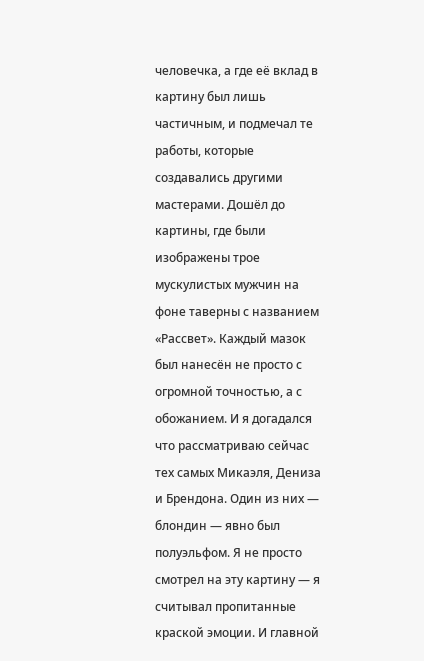человечка, а где её вклад в картину был лишь частичным, и подмечал те работы, которые создавались другими мастерами. Дошёл до картины, где были изображены трое мускулистых мужчин на фоне таверны с названием «Рассвет». Каждый мазок был нанесён не просто с огромной точностью, а с обожанием. И я догадался что рассматриваю сейчас тех самых Микаэля, Дениза и Брендона. Один из них — блондин — явно был полуэльфом. Я не просто смотрел на эту картину — я считывал пропитанные краской эмоции. И главной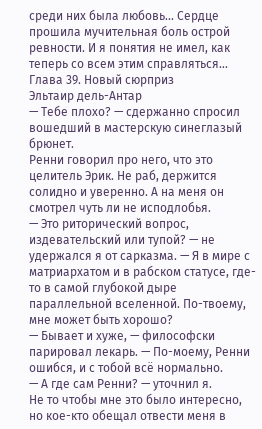среди них была любовь... Сердце прошила мучительная боль острой ревности. И я понятия не имел, как теперь со всем этим справляться...
Глава 39. Новый сюрприз
Эльтаир дель-Антар
— Тебе плохо? — сдержанно спросил вошедший в мастерскую синеглазый брюнет.
Ренни говорил про него, что это целитель Эрик. Не раб, держится солидно и уверенно. А на меня он смотрел чуть ли не исподлобья.
— Это риторический вопрос, издевательский или тупой? — не удержался я от сарказма. — Я в мире с матриархатом и в рабском статусе, где-то в самой глубокой дыре параллельной вселенной. По-твоему, мне может быть хорошо?
— Бывает и хуже, — философски парировал лекарь. — По-моему, Ренни ошибся, и с тобой всё нормально.
— А где сам Ренни? — уточнил я.
Не то чтобы мне это было интересно, но кое-кто обещал отвести меня в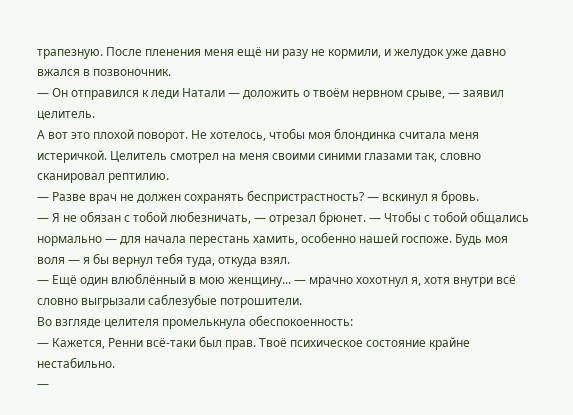трапезную. После пленения меня ещё ни разу не кормили, и желудок уже давно вжался в позвоночник.
— Он отправился к леди Натали — доложить о твоём нервном срыве, — заявил целитель.
А вот это плохой поворот. Не хотелось, чтобы моя блондинка считала меня истеричкой. Целитель смотрел на меня своими синими глазами так, словно сканировал рептилию.
— Разве врач не должен сохранять беспристрастность? — вскинул я бровь.
— Я не обязан с тобой любезничать, — отрезал брюнет. — Чтобы с тобой общались нормально — для начала перестань хамить, особенно нашей госпоже. Будь моя воля — я бы вернул тебя туда, откуда взял.
— Ещё один влюблённый в мою женщину... — мрачно хохотнул я, хотя внутри всё словно выгрызали саблезубые потрошители.
Во взгляде целителя промелькнула обеспокоенность:
— Кажется, Ренни всё-таки был прав. Твоё психическое состояние крайне нестабильно.
—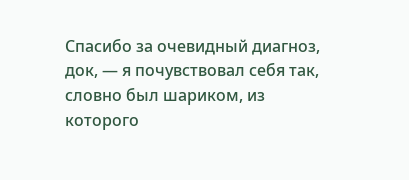Спасибо за очевидный диагноз, док, — я почувствовал себя так, словно был шариком, из которого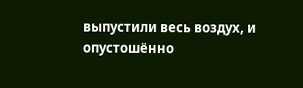выпустили весь воздух, и опустошённо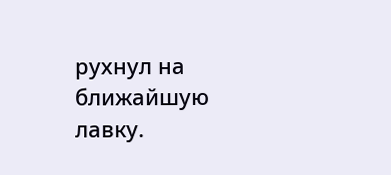рухнул на ближайшую лавку.